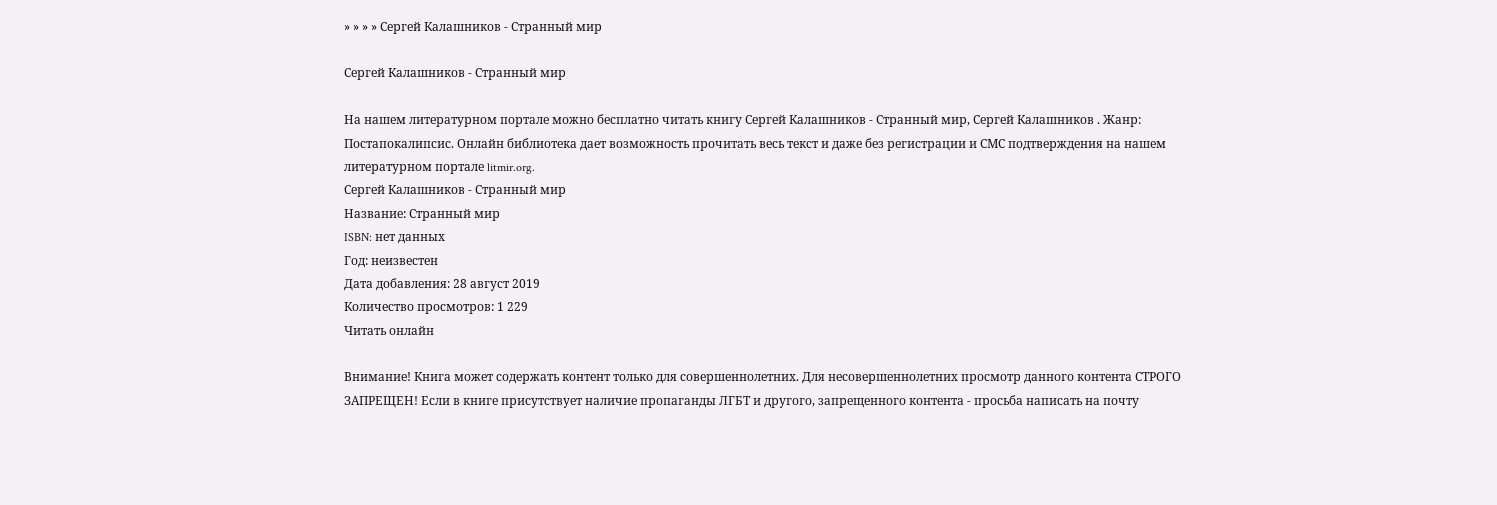» » » » Сергей Калашников - Странный мир

Сергей Калашников - Странный мир

На нашем литературном портале можно бесплатно читать книгу Сергей Калашников - Странный мир, Сергей Калашников . Жанр: Постапокалипсис. Онлайн библиотека дает возможность прочитать весь текст и даже без регистрации и СМС подтверждения на нашем литературном портале litmir.org.
Сергей Калашников - Странный мир
Название: Странный мир
ISBN: нет данных
Год: неизвестен
Дата добавления: 28 август 2019
Количество просмотров: 1 229
Читать онлайн

Внимание! Книга может содержать контент только для совершеннолетних. Для несовершеннолетних просмотр данного контента СТРОГО ЗАПРЕЩЕН! Если в книге присутствует наличие пропаганды ЛГБТ и другого, запрещенного контента - просьба написать на почту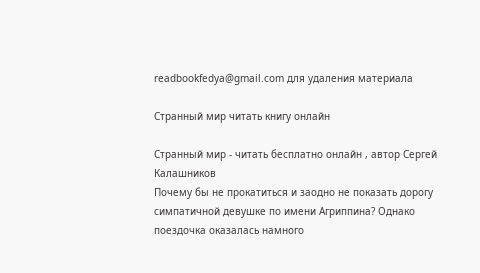readbookfedya@gmail.com для удаления материала

Странный мир читать книгу онлайн

Странный мир - читать бесплатно онлайн , автор Сергей Калашников
Почему бы не прокатиться и заодно не показать дорогу симпатичной девушке по имени Агриппина? Однако поездочка оказалась намного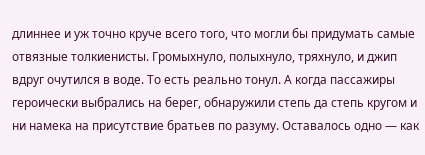длиннее и уж точно круче всего того, что могли бы придумать самые отвязные толкиенисты. Громыхнуло, полыхнуло, тряхнуло, и джип вдруг очутился в воде. То есть реально тонул. А когда пассажиры героически выбрались на берег, обнаружили степь да степь кругом и ни намека на присутствие братьев по разуму. Оставалось одно — как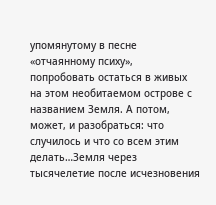упомянутому в песне «отчаянному психу», попробовать остаться в живых на этом необитаемом острове с названием Земля. А потом, может, и разобраться: что случилось и что со всем этим делать…Земля через тысячелетие после исчезновения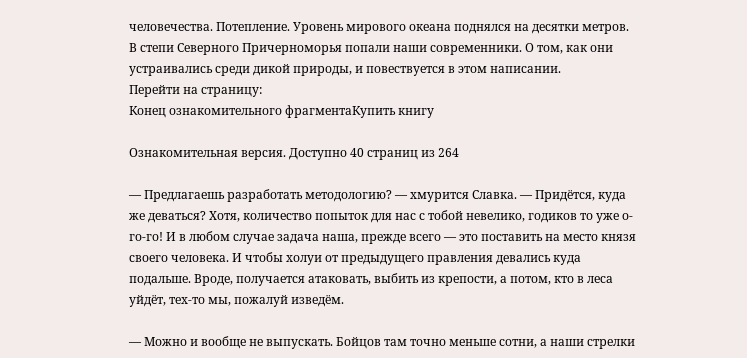человечества. Потепление. Уровень мирового океана поднялся на десятки метров. В степи Северного Причерноморья попали наши современники. О том, как они устраивались среди дикой природы, и повествуется в этом написании.
Перейти на страницу:
Конец ознакомительного фрагментаКупить книгу

Ознакомительная версия. Доступно 40 страниц из 264

— Предлагаешь разработать методологию? — хмурится Славка. — Придётся, куда же деваться? Хотя, количество попыток для нас с тобой невелико, годиков то уже о-го-го! И в любом случае задача наша, прежде всего — это поставить на место князя своего человека. И чтобы холуи от предыдущего правления девались куда подальше. Вроде, получается атаковать, выбить из крепости, а потом, кто в леса уйдёт, тех-то мы, пожалуй изведём.

— Можно и вообще не выпускать. Бойцов там точно меньше сотни, а наши стрелки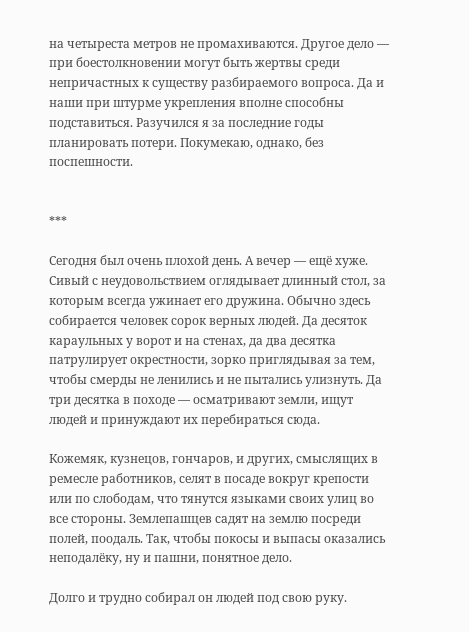на четыреста метров не промахиваются. Другое дело — при боестолкновении могут быть жертвы среди непричастных к существу разбираемого вопроса. Да и наши при штурме укрепления вполне способны подставиться. Разучился я за последние годы планировать потери. Покумекаю, однако, без поспешности.


***

Сегодня был очень плохой день. А вечер — ещё хуже. Сивый с неудовольствием оглядывает длинный стол, за которым всегда ужинает его дружина. Обычно здесь собирается человек сорок верных людей. Да десяток караульных у ворот и на стенах, да два десятка патрулирует окрестности, зорко приглядывая за тем, чтобы смерды не ленились и не пытались улизнуть. Да три десятка в походе — осматривают земли, ищут людей и принуждают их перебираться сюда.

Кожемяк, кузнецов, гончаров, и других, смыслящих в ремесле работников, селят в посаде вокруг крепости или по слободам, что тянутся языками своих улиц во все стороны. Землепашцев садят на землю посреди полей, поодаль. Так, чтобы покосы и выпасы оказались неподалёку, ну и пашни, понятное дело.

Долго и трудно собирал он людей под свою руку.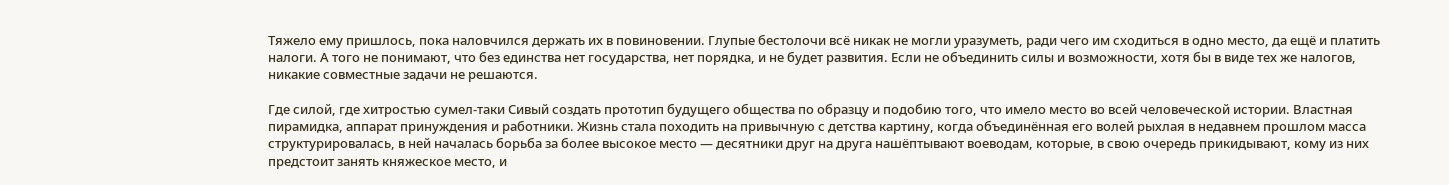Тяжело ему пришлось, пока наловчился держать их в повиновении. Глупые бестолочи всё никак не могли уразуметь, ради чего им сходиться в одно место, да ещё и платить налоги. А того не понимают, что без единства нет государства, нет порядка, и не будет развития. Если не объединить силы и возможности, хотя бы в виде тех же налогов, никакие совместные задачи не решаются.

Где силой, где хитростью сумел-таки Сивый создать прототип будущего общества по образцу и подобию того, что имело место во всей человеческой истории. Властная пирамидка, аппарат принуждения и работники. Жизнь стала походить на привычную с детства картину, когда объединённая его волей рыхлая в недавнем прошлом масса структурировалась, в ней началась борьба за более высокое место — десятники друг на друга нашёптывают воеводам, которые, в свою очередь прикидывают, кому из них предстоит занять княжеское место, и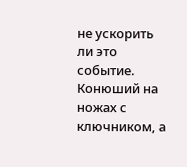не ускорить ли это событие. Конюший на ножах с ключником, а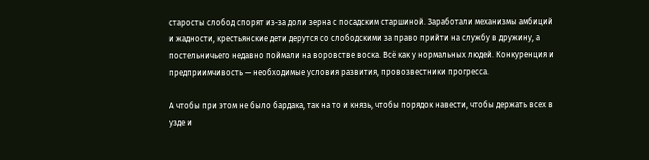старосты слобод спорят из-за доли зерна с посадским старшиной. Заработали механизмы амбиций и жадности, крестьянские дети дерутся со слободскими за право прийти на службу в дружину, а постельничьего недавно поймали на воровстве воска. Всё как у нормальных людей. Конкуренция и предприимчивость — необходимые условия развития, провозвестники прогресса.

А чтобы при этом не было бардака, так на то и князь, чтобы порядок навести, чтобы держать всех в узде и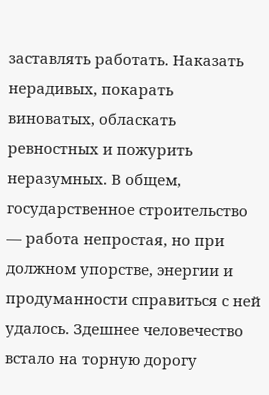заставлять работать. Наказать нерадивых, покарать виноватых, обласкать ревностных и пожурить неразумных. В общем, государственное строительство — работа непростая, но при должном упорстве, энергии и продуманности справиться с ней удалось. Здешнее человечество встало на торную дорогу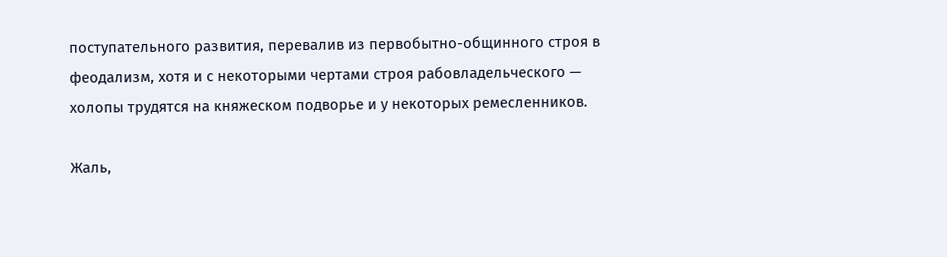поступательного развития, перевалив из первобытно-общинного строя в феодализм, хотя и с некоторыми чертами строя рабовладельческого — холопы трудятся на княжеском подворье и у некоторых ремесленников.

Жаль,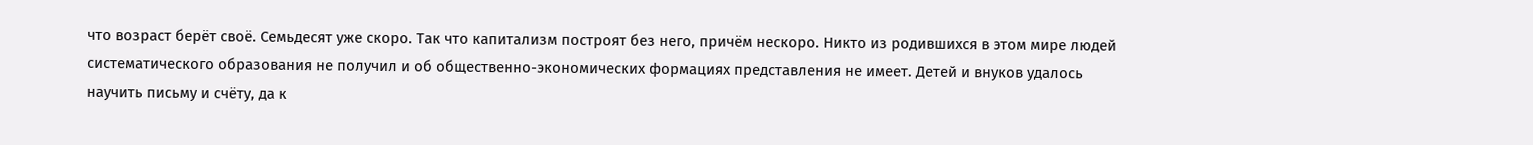что возраст берёт своё. Семьдесят уже скоро. Так что капитализм построят без него, причём нескоро. Никто из родившихся в этом мире людей систематического образования не получил и об общественно-экономических формациях представления не имеет. Детей и внуков удалось научить письму и счёту, да к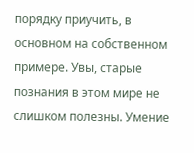порядку приучить, в основном на собственном примере. Увы, старые познания в этом мире не слишком полезны. Умение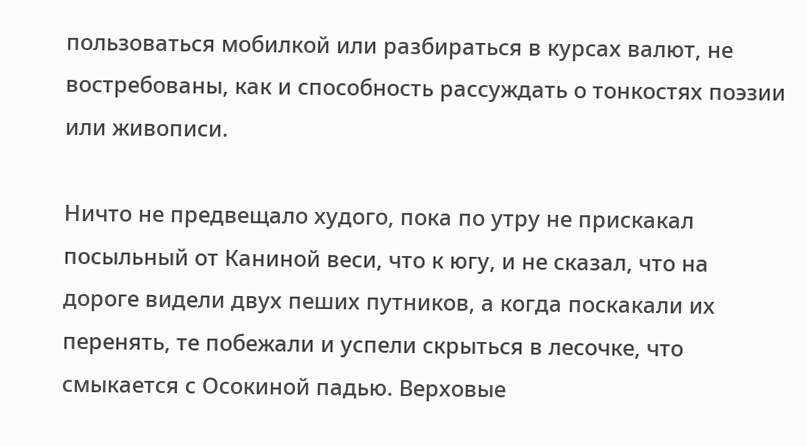пользоваться мобилкой или разбираться в курсах валют, не востребованы, как и способность рассуждать о тонкостях поэзии или живописи.

Ничто не предвещало худого, пока по утру не прискакал посыльный от Каниной веси, что к югу, и не сказал, что на дороге видели двух пеших путников, а когда поскакали их перенять, те побежали и успели скрыться в лесочке, что смыкается с Осокиной падью. Верховые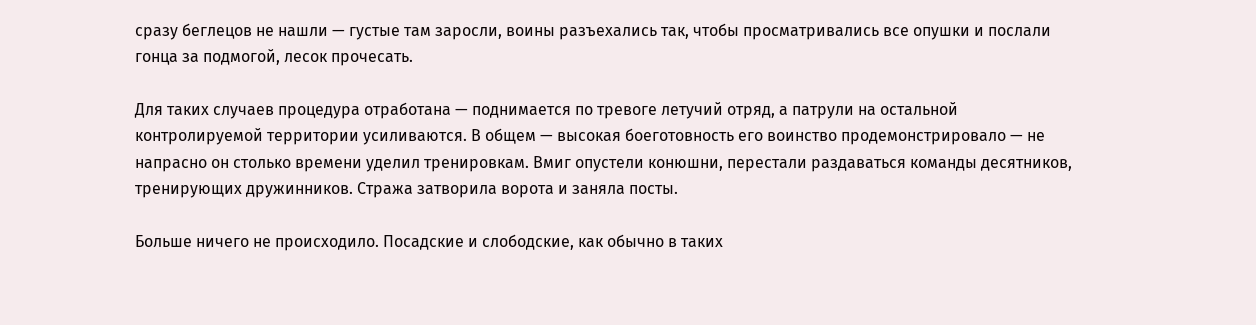сразу беглецов не нашли — густые там заросли, воины разъехались так, чтобы просматривались все опушки и послали гонца за подмогой, лесок прочесать.

Для таких случаев процедура отработана — поднимается по тревоге летучий отряд, а патрули на остальной контролируемой территории усиливаются. В общем — высокая боеготовность его воинство продемонстрировало — не напрасно он столько времени уделил тренировкам. Вмиг опустели конюшни, перестали раздаваться команды десятников, тренирующих дружинников. Стража затворила ворота и заняла посты.

Больше ничего не происходило. Посадские и слободские, как обычно в таких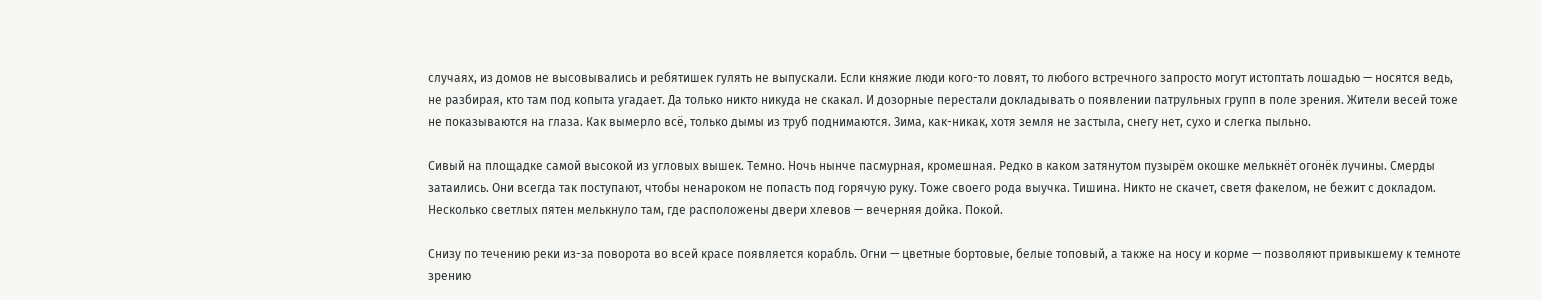случаях, из домов не высовывались и ребятишек гулять не выпускали. Если княжие люди кого-то ловят, то любого встречного запросто могут истоптать лошадью — носятся ведь, не разбирая, кто там под копыта угадает. Да только никто никуда не скакал. И дозорные перестали докладывать о появлении патрульных групп в поле зрения. Жители весей тоже не показываются на глаза. Как вымерло всё, только дымы из труб поднимаются. Зима, как-никак, хотя земля не застыла, снегу нет, сухо и слегка пыльно.

Сивый на площадке самой высокой из угловых вышек. Темно. Ночь нынче пасмурная, кромешная. Редко в каком затянутом пузырём окошке мелькнёт огонёк лучины. Смерды затаились. Они всегда так поступают, чтобы ненароком не попасть под горячую руку. Тоже своего рода выучка. Тишина. Никто не скачет, светя факелом, не бежит с докладом. Несколько светлых пятен мелькнуло там, где расположены двери хлевов — вечерняя дойка. Покой.

Снизу по течению реки из-за поворота во всей красе появляется корабль. Огни — цветные бортовые, белые топовый, а также на носу и корме — позволяют привыкшему к темноте зрению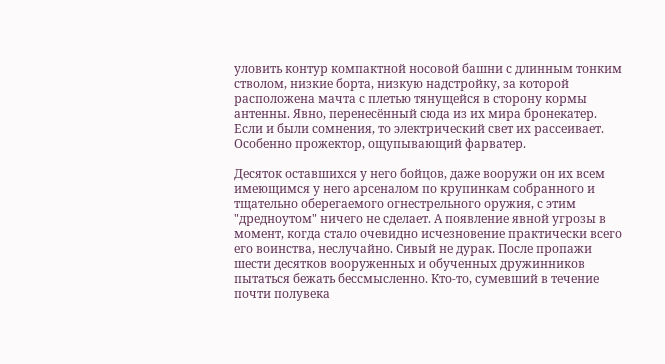уловить контур компактной носовой башни с длинным тонким стволом, низкие борта, низкую надстройку, за которой расположена мачта с плетью тянущейся в сторону кормы антенны. Явно, перенесённый сюда из их мира бронекатер. Если и были сомнения, то электрический свет их рассеивает. Особенно прожектор, ощупывающий фарватер.

Десяток оставшихся у него бойцов, даже вооружи он их всем имеющимся у него арсеналом по крупинкам собранного и тщательно оберегаемого огнестрельного оружия, с этим "дредноутом" ничего не сделает. А появление явной угрозы в момент, когда стало очевидно исчезновение практически всего его воинства, неслучайно. Сивый не дурак. После пропажи шести десятков вооруженных и обученных дружинников пытаться бежать бессмысленно. Кто-то, сумевший в течение почти полувека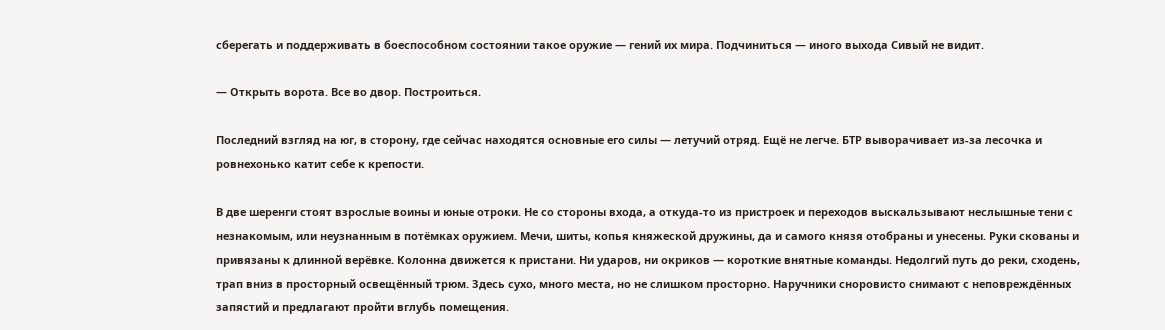сберегать и поддерживать в боеспособном состоянии такое оружие — гений их мира. Подчиниться — иного выхода Сивый не видит.

— Открыть ворота. Все во двор. Построиться.

Последний взгляд на юг, в сторону, где сейчас находятся основные его силы — летучий отряд. Ещё не легче. БТР выворачивает из-за лесочка и ровнехонько катит себе к крепости.

В две шеренги стоят взрослые воины и юные отроки. Не со стороны входа, а откуда-то из пристроек и переходов выскальзывают неслышные тени с незнакомым, или неузнанным в потёмках оружием. Мечи, шиты, копья княжеской дружины, да и самого князя отобраны и унесены. Руки скованы и привязаны к длинной верёвке. Колонна движется к пристани. Ни ударов, ни окриков — короткие внятные команды. Недолгий путь до реки, сходень, трап вниз в просторный освещённый трюм. Здесь сухо, много места, но не слишком просторно. Наручники сноровисто снимают с неповреждённых запястий и предлагают пройти вглубь помещения.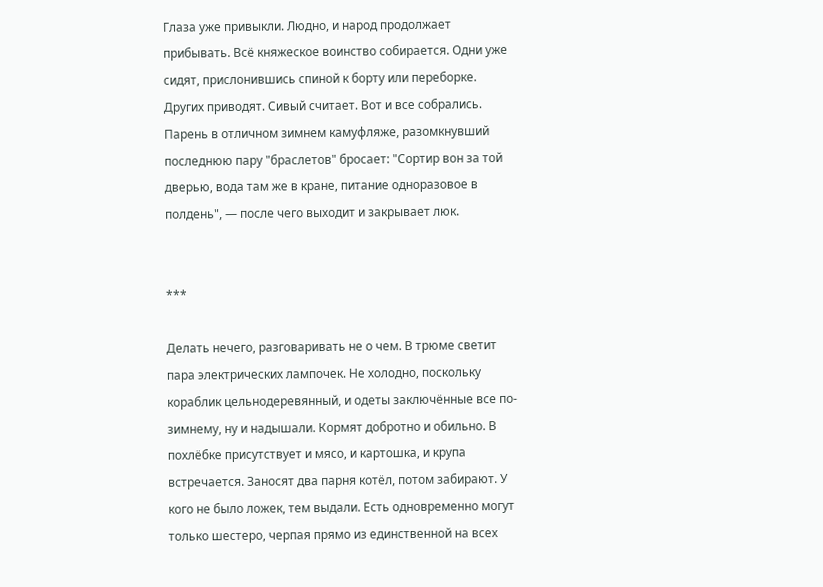Глаза уже привыкли. Людно, и народ продолжает прибывать. Всё княжеское воинство собирается. Одни уже сидят, прислонившись спиной к борту или переборке. Других приводят. Сивый считает. Вот и все собрались. Парень в отличном зимнем камуфляже, разомкнувший последнюю пару "браслетов" бросает: "Сортир вон за той дверью, вода там же в кране, питание одноразовое в полдень", — после чего выходит и закрывает люк.


***

Делать нечего, разговаривать не о чем. В трюме светит пара электрических лампочек. Не холодно, поскольку кораблик цельнодеревянный, и одеты заключённые все по-зимнему, ну и надышали. Кормят добротно и обильно. В похлёбке присутствует и мясо, и картошка, и крупа встречается. Заносят два парня котёл, потом забирают. У кого не было ложек, тем выдали. Есть одновременно могут только шестеро, черпая прямо из единственной на всех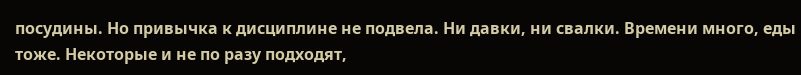посудины. Но привычка к дисциплине не подвела. Ни давки, ни свалки. Времени много, еды тоже. Некоторые и не по разу подходят,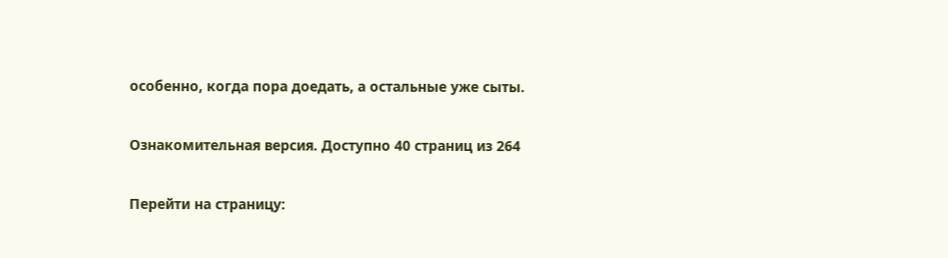особенно, когда пора доедать, а остальные уже сыты.

Ознакомительная версия. Доступно 40 страниц из 264

Перейти на страницу: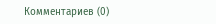Комментариев (0)